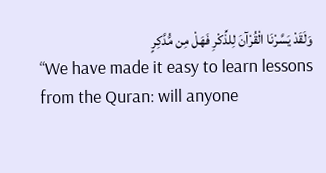وَلَقَدْ يَسَّرْنَا الْقُرْآنَ لِلذِّكْرِ فَهَلْ مِن مُّدَّكِرٍ
“We have made it easy to learn lessons from the Quran: will anyone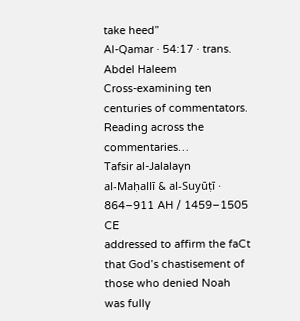take heed”
Al-Qamar · 54:17 · trans. Abdel Haleem
Cross-examining ten centuries of commentators.
Reading across the commentaries…
Tafsir al-Jalalayn
al-Maḥallī & al-Suyūṭī · 864–911 AH / 1459–1505 CE
addressed to affirm the faCt that God’s chastisement of those who denied Noah was fully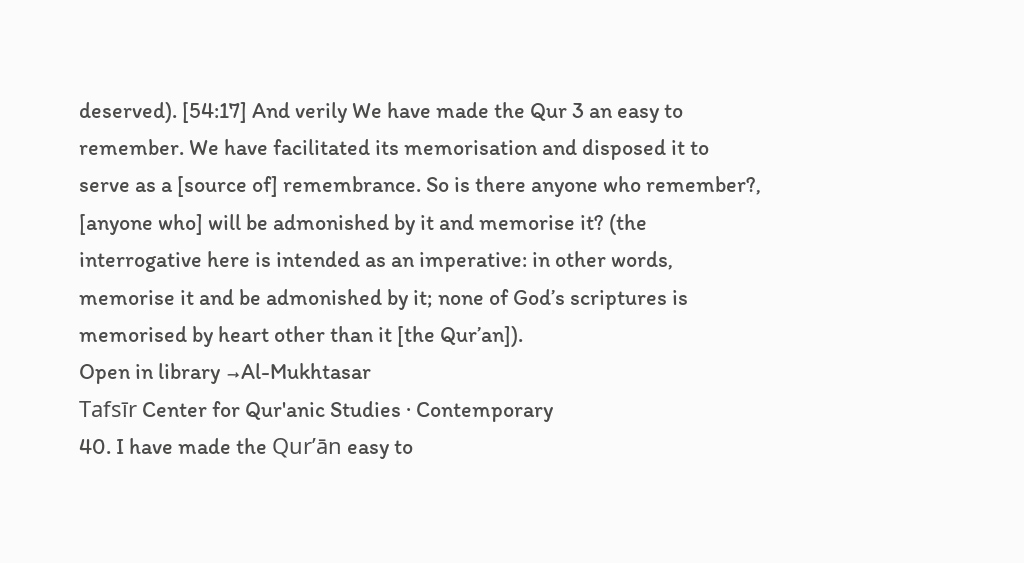deserved). [54:17] And verily We have made the Qur 3 an easy to remember. We have facilitated its memorisation and disposed it to serve as a [source of] remembrance. So is there anyone who remember?, [anyone who] will be admonished by it and memorise it? (the interrogative here is intended as an imperative: in other words, memorise it and be admonished by it; none of God’s scriptures is memorised by heart other than it [the Qur’an]).
Open in library →Al-Mukhtasar
Tafsīr Center for Qur'anic Studies · Contemporary
40. I have made the Qur’ān easy to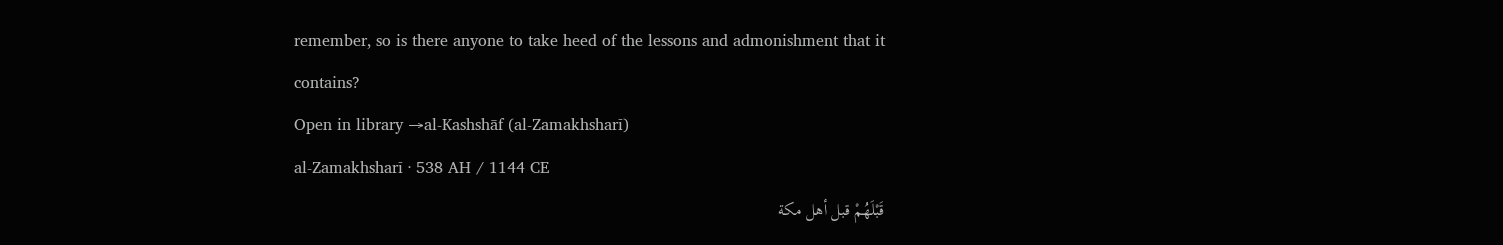remember, so is there anyone to take heed of the lessons and admonishment that it contains?
Open in library →al-Kashshāf (al-Zamakhsharī)
al-Zamakhsharī · 538 AH / 1144 CE
قَبْلَهُمْ قبل أهل مكة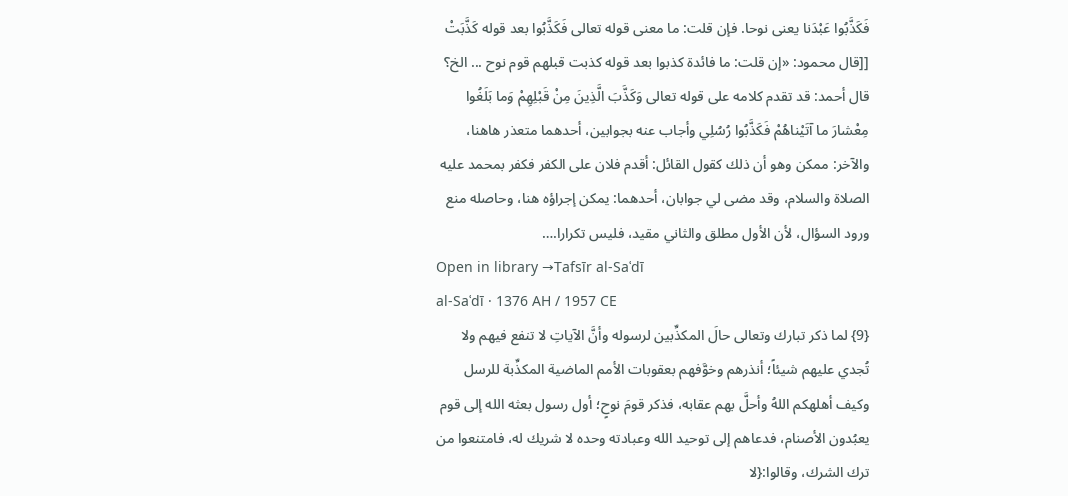فَكَذَّبُوا عَبْدَنا يعنى نوحا. فإن قلت: ما معنى قوله تعالى فَكَذَّبُوا بعد قوله كَذَّبَتْ [[قال محمود: «إن قلت: ما فائدة كذبوا بعد قوله كذبت قبلهم قوم نوح ... الخ؟ قال أحمد: قد تقدم كلامه على قوله تعالى وَكَذَّبَ الَّذِينَ مِنْ قَبْلِهِمْ وَما بَلَغُوا مِعْشارَ ما آتَيْناهُمْ فَكَذَّبُوا رُسُلِي وأجاب عنه بجوابين، أحدهما متعذر هاهنا، والآخر: ممكن وهو أن ذلك كقول القائل: أقدم فلان على الكفر فكفر بمحمد عليه الصلاة والسلام، وقد مضى لي جوابان، أحدهما: يمكن إجراؤه هنا، وحاصله منع ورود السؤال، لأن الأول مطلق والثاني مقيد، فليس تكرارا.…
Open in library →Tafsīr al-Saʿdī
al-Saʿdī · 1376 AH / 1957 CE
{9} لما ذكر تبارك وتعالى حالَ المكذِّبين لرسوله وأنَّ الآياتِ لا تنفع فيهم ولا تُجدي عليهم شيئاً؛ أنذرهم وخوَّفهم بعقوبات الأمم الماضية المكذِّبة للرسل وكيف أهلهكم اللهُ وأحلَّ بهم عقابه، فذكر قومَ نوحٍ؛ أول رسول بعثه الله إلى قوم يعبُدون الأصنام، فدعاهم إلى توحيد الله وعبادته وحده لا شريك له، فامتنعوا من ترك الشرك، وقالوا:{لا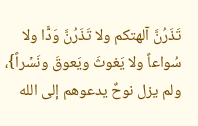تَذَرُنَّ آلهتكم ولا تَذَرُنَّ وَدًّا ولا سُواعاً ولا يَغوثَ ويَعوقَ ونَسۡراً}، ولم يزل نوحٌ يدعوهم إلى الله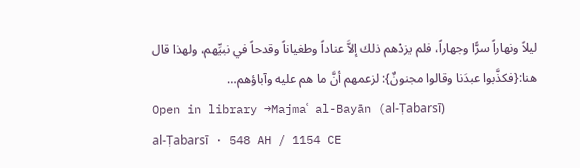ليلاً ونهاراً سرًّا وجهاراً، فلم يزدْهم ذلك إلاَّ عناداً وطغياناً وقدحاً في نبيِّهم، ولهذا قال هنا:{فكذَّبوا عبدَنا وقالوا مجنونٌ}: لزعمهم أنَّ ما هم عليه وآباؤهم…
Open in library →Majmaʿ al-Bayān (al-Ṭabarsī)
al-Ṭabarsī · 548 AH / 1154 CE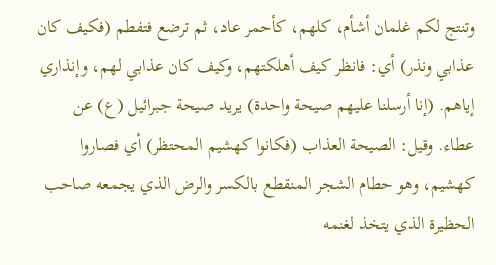وتنتج لكم غلمان أشأم، كلهم، كأحمر عاد، ثم ترضع فتفطم (فكيف كان عذابي ونذر) أي: فانظر كيف أهلكتهم، وكيف كان عذابي لهم، وإنذاري إياهم. (إنا أرسلنا عليهم صيحة واحدة) يريد صيحة جبرائيل (ع) عن عطاء. وقيل: الصيحة العذاب (فكانوا كهشيم المحتظر) أي فصاروا كهشيم، وهو حطام الشجر المنقطع بالكسر والرض الذي يجمعه صاحب الحظيرة الذي يتخذ لغنمه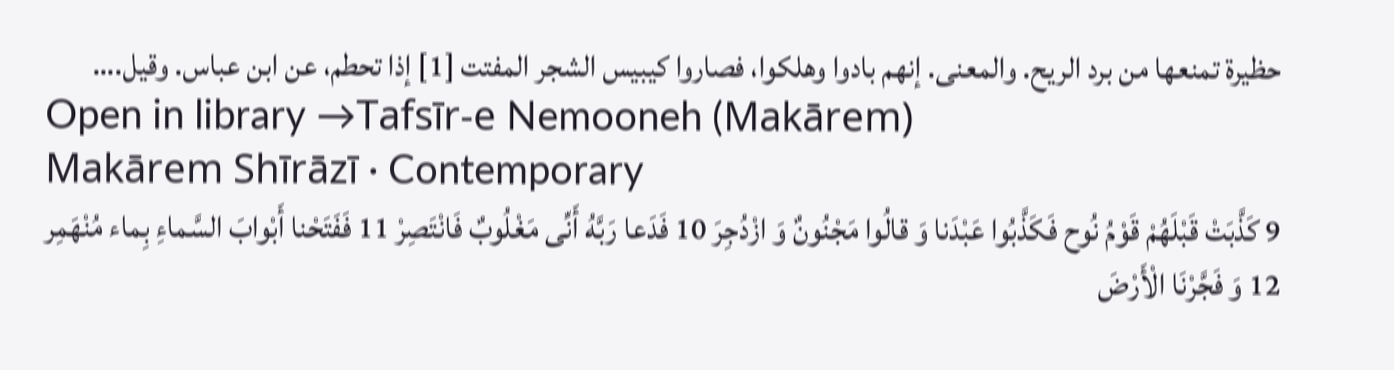حظيرة تمنعها من برد الريح. والمعنى. إنهم بادوا وهلكوا، فصاروا كيبيس الشجر المفتت [1] إذا تحطم، عن ابن عباس. وقيل.…
Open in library →Tafsīr-e Nemooneh (Makārem)
Makārem Shīrāzī · Contemporary
9 کَذَّبَتْ قَبْلَهُمْ قَوْمُ نُوح فَکَذَّبُوا عَبْدَنا وَ قالُوا مَجْنُونٌ وَ ازْدُجِرَ 10 فَدَعا رَبَّهُ أَنِّی مَغْلُوبٌ فَانْتَصِرْ 11 فَفَتَحْنا أَبْوابَ السَّماءِ بِماء مُنْهَمِر 12 وَ فَجَّرْنَا الْأَرْضَ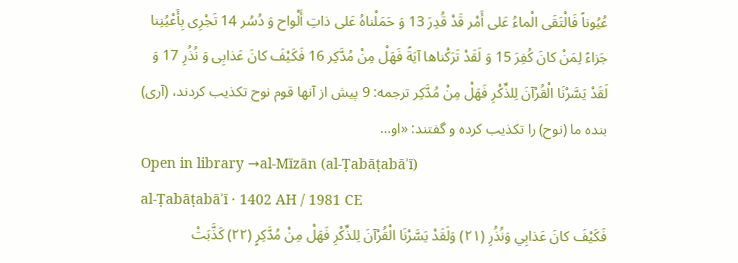عُیُوناً فَالْتَقَى الْماءُ عَلى أَمْر قَدْ قُدِرَ 13 وَ حَمَلْناهُ عَلى ذاتِ أَلْواح وَ دُسُر 14 تَجْرِی بِأَعْیُنِنا جَزاءً لِمَنْ کانَ کُفِرَ 15 وَ لَقَدْ تَرَکْناها آیَةً فَهَلْ مِنْ مُدَّکِر 16 فَکَیْفَ کانَ عَذابِی وَ نُذُرِ 17 وَ لَقَدْ یَسَّرْنَا الْقُرْآنَ لِلذِّکْرِ فَهَلْ مِنْ مُدَّکِر ترجمه: 9 پیش از آنها قوم نوح تکذیب کردند، (آرى) بنده ما (نوح) را تکذیب کرده و گفتند: «او…
Open in library →al-Mīzān (al-Ṭabāṭabāʾī)
al-Ṭabāṭabāʾī · 1402 AH / 1981 CE
فَكَيْفَ كانَ عَذابِي وَنُذُرِ (٢١) وَلَقَدْ يَسَّرْنَا الْقُرْآنَ لِلذِّكْرِ فَهَلْ مِنْ مُدَّكِرٍ (٢٢) كَذَّبَتْ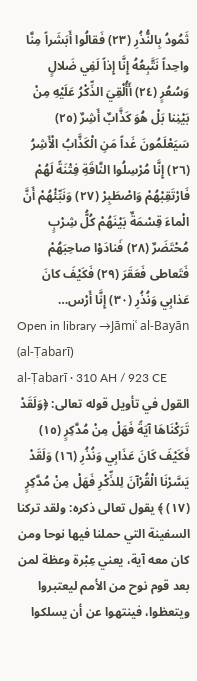ثَمُودُ بِالنُّذُرِ (٢٣) فَقالُوا أَبَشَراً مِنَّا واحِداً نَتَّبِعُهُ إِنَّا إِذاً لَفِي ضَلالٍ وَسُعُرٍ (٢٤) أَأُلْقِيَ الذِّكْرُ عَلَيْهِ مِنْ بَيْنِنا بَلْ هُوَ كَذَّابٌ أَشِرٌ (٢٥) سَيَعْلَمُونَ غَداً مَنِ الْكَذَّابُ الْأَشِرُ (٢٦) إِنَّا مُرْسِلُوا النَّاقَةِ فِتْنَةً لَهُمْ فَارْتَقِبْهُمْ وَاصْطَبِرْ (٢٧) وَنَبِّئْهُمْ أَنَّ الْماءَ قِسْمَةٌ بَيْنَهُمْ كُلُّ شِرْبٍ مُحْتَضَرٌ (٢٨) فَنادَوْا صاحِبَهُمْ فَتَعاطى فَعَقَرَ (٢٩) فَكَيْفَ كانَ عَذابِي وَنُذُرِ (٣٠) إِنَّا أَرْس…
Open in library →Jāmiʿ al-Bayān (al-Ṭabarī)
al-Ṭabarī · 310 AH / 923 CE
القول في تأويل قوله تعالى: ﴿وَلَقَدْ تَرَكْنَاهَا آيَةً فَهَلْ مِنْ مُدَّكِرٍ (١٥) فَكَيْفَ كَانَ عَذَابِي وَنُذُرِ (١٦) وَلَقَدْ يَسَّرْنَا الْقُرْآنَ لِلذِّكْرِ فَهَلْ مِنْ مُدَّكِرٍ (١٧) ﴾ يقول تعالى ذكره: ولقد تركنا السفينة التي حملنا فيها نوحا ومن كان معه آية، يعني عِبْرة وعظة لمن بعد قوم نوح من الأمم ليعتبروا ويتعظوا، فينتهوا عن أن يسلكوا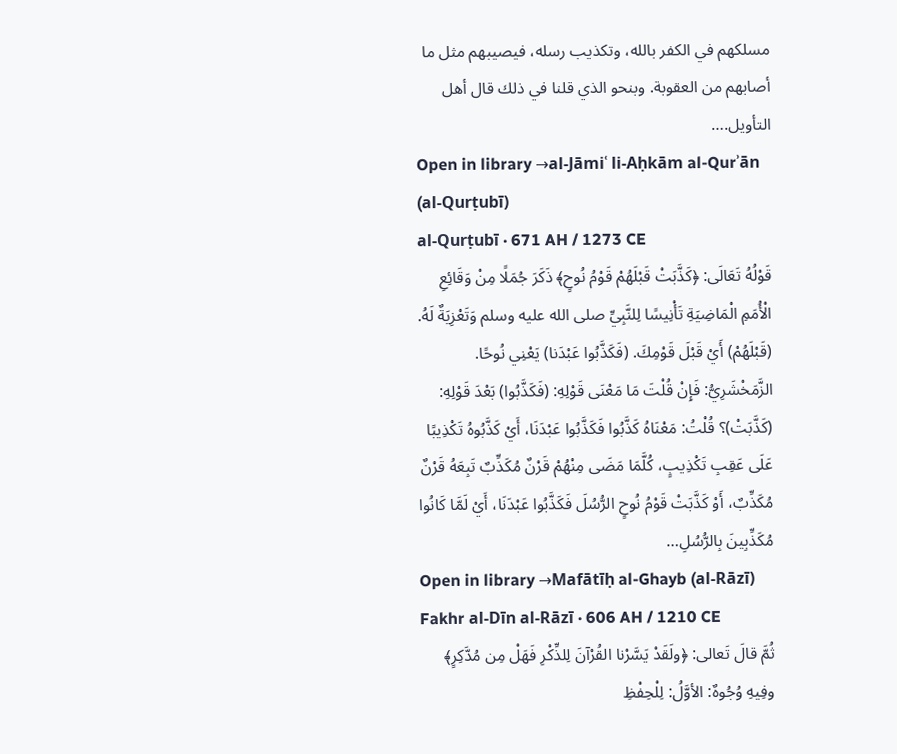مسلكهم في الكفر بالله، وتكذيب رسله، فيصيبهم مثل ما أصابهم من العقوبة. وبنحو الذي قلنا في ذلك قال أهل التأويل.…
Open in library →al-Jāmiʿ li-Aḥkām al-Qurʾān (al-Qurṭubī)
al-Qurṭubī · 671 AH / 1273 CE
قَوْلُهُ تَعَالَى: ﴿كَذَّبَتْ قَبْلَهُمْ قَوْمُ نُوحٍ﴾ ذَكَرَ جُمَلًا مِنْ وَقَائِعِ الْأُمَمِ الْمَاضِيَةِ تَأْنِيسًا لِلنَّبِيِّ صلى الله عليه وسلم وَتَعْزِيَةٌ لَهُ. (قَبْلَهُمْ) أَيْ قَبْلَ قَوْمِكَ. (فَكَذَّبُوا عَبْدَنا) يَعْنِي نُوحًا. الزَّمَخْشَرِيُّ: فَإِنْ قُلْتَ مَا مَعْنَى قَوْلِهِ: (فَكَذَّبُوا) بَعْدَ قَوْلِهِ: (كَذَّبَتْ)؟ قُلْتُ: مَعْنَاهُ كَذَّبُوا فَكَذَّبُوا عَبْدَنَا، أَيْ كَذَّبُوهُ تَكْذِيبًا عَلَى عَقِبِ تَكْذِيبٍ، كُلَّمَا مَضَى مِنْهُمْ قَرْنٌ مُكَذِّبٌ تَبِعَهُ قَرْنٌ مُكَذِّبٌ، أَوْ كَذَّبَتْ قَوْمُ نُوحٍ الرُّسُلَ فَكَذَّبُوا عَبْدَنَا، أَيْ لَمَّا كَانُوا مُكَذِّبِينَ بِالرُّسُلِ…
Open in library →Mafātīḥ al-Ghayb (al-Rāzī)
Fakhr al-Dīn al-Rāzī · 606 AH / 1210 CE
ثُمَّ قالَ تَعالى: ﴿ولَقَدْ يَسَّرْنا القُرْآنَ لِلذِّكْرِ فَهَلْ مِن مُدَّكِرٍ﴾ وفِيهِ وُجُوهٌ: الأوَّلُ: لِلْحِفْظِ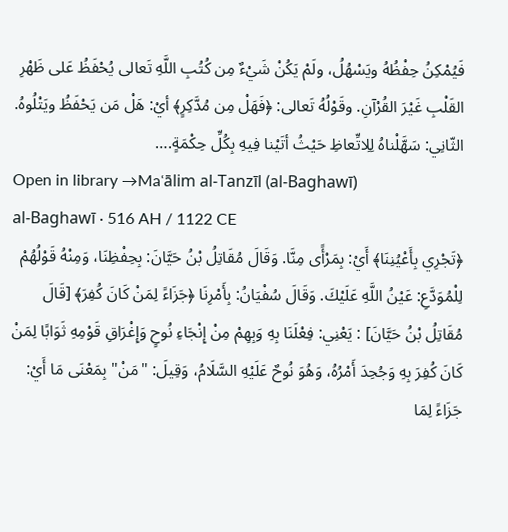فَيُمْكِنُ حِفْظُهُ ويَسْهُلُ، ولَمْ يَكُنْ شَيْءٌ مِن كُتُبِ اللَّهِ تَعالى يُحْفَظُ عَلى ظَهْرِ القَلْبِ غَيْرَ القُرْآنِ. وقَوْلُهُ تَعالى: ﴿فَهَلْ مِن مُدَّكِرٍ﴾ أيْ: هَلْ مَن يَحْفَظُ ويَتْلُوهُ. الثّانِي: سَهَّلْناهُ لِلِاتِّعاظِ حَيْثُ أتَيْنا فِيهِ بِكُلِّ حِكْمَةٍ.…
Open in library →Maʿālim al-Tanzīl (al-Baghawī)
al-Baghawī · 516 AH / 1122 CE
﴿تَجْرِي بِأَعْيُنِنَا﴾ أَيْ: بِمَرْأًى مِنَّا. وَقَالَ مُقَاتِلُ بْنُ حَيَّانَ: بِحِفْظِنَا، وَمِنْهُ قَوْلُهُمْ لِلْمُوَدَّعِ: عَيْنُ اللَّهِ عَلَيْكَ. وَقَالَ سُفْيَانُ: بِأَمْرِنَا ﴿جَزَاءً لِمَنْ كَانَ كُفِرَ﴾ [قَالَ مُقَاتِلُ بْنُ حَيَّانَ] : يَعْنِي: فِعْلَنَا بِهِ وَبِهِمْ مِنْ إِنْجَاءِ نُوحٍ وَإِغْرَاقِ قَوْمِهِ ثَوَابًا لِمَنْ كَانَ كُفِرَ بِهِ وَجُحِدَ أَمْرُهُ، وَهُوَ نُوحٌ عَلَيْهِ السَّلَامُ، وَقِيلَ: "مَنْ" بِمَعْنَى مَا أَيْ: جَزَاءً لِمَا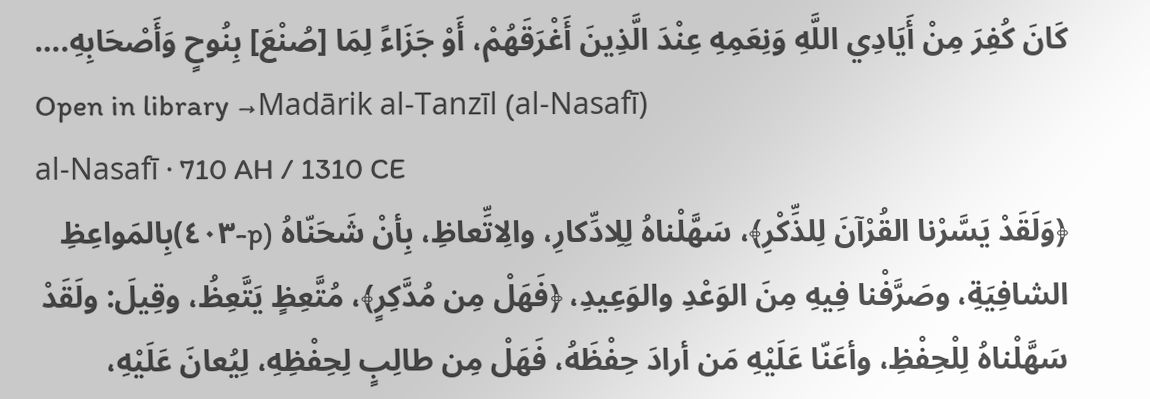كَانَ كُفِرَ مِنْ أَيَادِي اللَّهِ وَنِعَمِهِ عِنْدَ الَّذِينَ أَغْرَقَهُمْ، أَوْ جَزَاءً لِمَا [صُنْعَ] بِنُوحٍ وَأَصْحَابِهِ.…
Open in library →Madārik al-Tanzīl (al-Nasafī)
al-Nasafī · 710 AH / 1310 CE
﴿وَلَقَدْ يَسَّرْنا القُرْآنَ لِلذِّكْرِ﴾، سَهَّلْناهُ لِلِادِّكارِ، والِاتِّعاظِ، بِأنْ شَحَنّاهُ (p-٤٠٣)بِالمَواعِظِ الشافِيَةِ، وصَرَّفْنا فِيهِ مِنَ الوَعْدِ والوَعِيدِ، ﴿فَهَلْ مِن مُدَّكِرٍ﴾، مُتَّعِظٍ يَتَّعِظُ، وقِيلَ: ولَقَدْ سَهَّلْناهُ لِلْحِفْظِ، وأعَنّا عَلَيْهِ مَن أرادَ حِفْظَهُ، فَهَلْ مِن طالِبٍ لِحِفْظِهِ، لِيُعانَ عَلَيْهِ،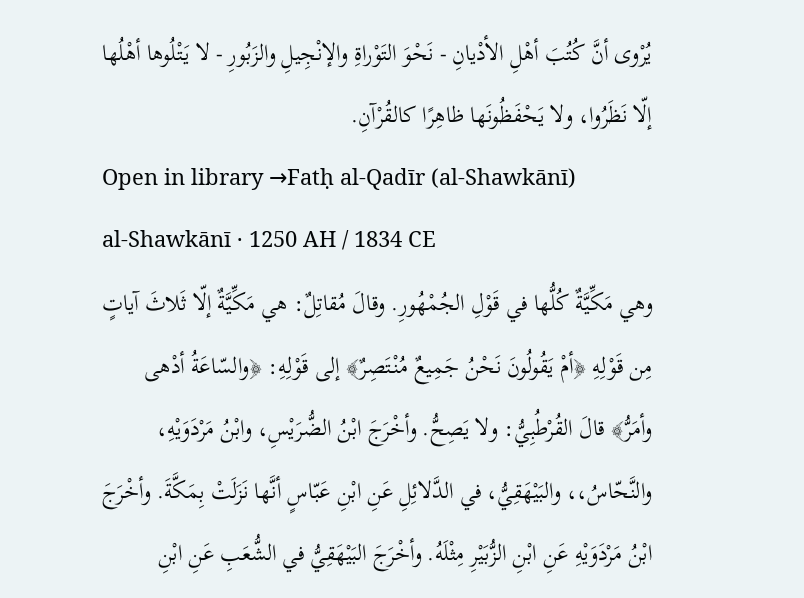يُرْوى أنَّ كُتُبَ أهْلِ الأدْيانِ - نَحْوَ التَوْراةِ والإنْجِيلِ والزَبُورِ - لا يَتْلُوها أهْلُها إلّا نَظَرُوا، ولا يَحْفَظُونَها ظاهِرًا كالقُرْآنِ.
Open in library →Fatḥ al-Qadīr (al-Shawkānī)
al-Shawkānī · 1250 AH / 1834 CE
وهي مَكِّيَّةٌ كُلُّها في قَوْلِ الجُمْهُورِ. وقالَ مُقاتِلٌ: هي مَكِّيَّةٌ إلّا ثَلاثَ آياتٍ مِن قَوْلِهِ ﴿أمْ يَقُولُونَ نَحْنُ جَمِيعٌ مُنْتَصِرٌ﴾ إلى قَوْلِهِ: ﴿والسّاعَةُ أدْهى وأمَرُّ﴾ قالَ القُرْطُبِيُّ: ولا يَصِحُّ. وأخْرَجَ ابْنُ الضُّرَيْسِ، وابْنُ مَرْدَوَيْهِ، والنَّحّاسُ،، والبَيْهَقِيُّ، في الدَّلائِلِ عَنِ ابْنِ عَبّاسٍ أنَّها نَزَلَتْ بِمَكَّةَ. وأخْرَجَ ابْنُ مَرْدَوَيْهِ عَنِ ابْنِ الزُّبَيْرِ مِثْلَهُ. وأخْرَجَ البَيْهَقِيُّ في الشُّعَبِ عَنِ ابْنِ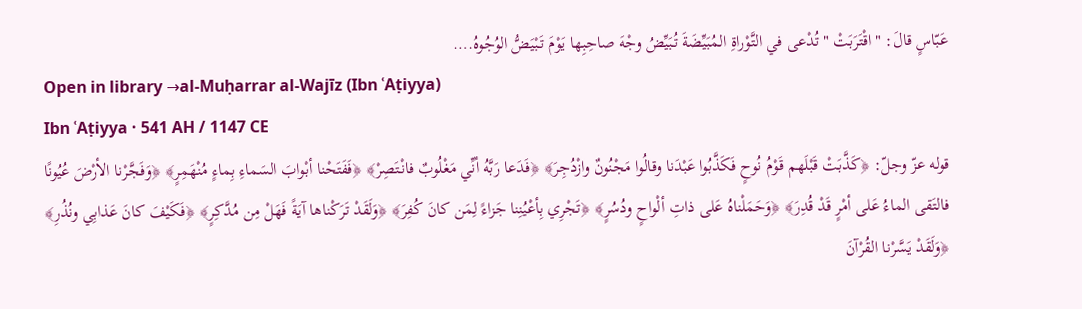عَبّاسٍ قالَ: " اقْتَرَبَتْ " تُدْعى في التَّوْراةِ المُبَيِّضَةَ تُبَيِّضُ وجْهَ صاحِبِها يَوْمَ تَبْيَضُّ الوُجُوهُ.…
Open in library →al-Muḥarrar al-Wajīz (Ibn ʿAṭiyya)
Ibn ʿAṭiyya · 541 AH / 1147 CE
قوله عزّ وجلّ: ﴿كَذَّبَتْ قَبْلَهم قَوْمُ نُوحٍ فَكَذَّبُوا عَبْدَنا وقالُوا مَجْنُونٌ وازْدُجِرَ﴾ ﴿فَدَعا رَبَّهُ أنِّي مَغْلُوبٌ فانْتَصِرْ﴾ ﴿فَفَتَحْنا أبْوابَ السَماءِ بِماءٍ مُنْهَمِرٍ﴾ ﴿وَفَجَّرْنا الأرْضَ عُيُونًا فالتَقى الماءُ عَلى أمْرٍ قَدْ قُدِرَ﴾ ﴿وَحَمَلْناهُ عَلى ذاتِ ألْواحٍ ودُسُرٍ﴾ ﴿تَجْرِي بِأعْيُنِنا جَزاءً لِمَن كانَ كُفِرَ﴾ ﴿وَلَقَدْ تَرَكْناها آيَةً فَهَلْ مِن مُدَّكِرٍ﴾ ﴿فَكَيْفَ كانَ عَذابِي ونُذُرِ﴾ ﴿وَلَقَدْ يَسَّرْنا القُرْآنَ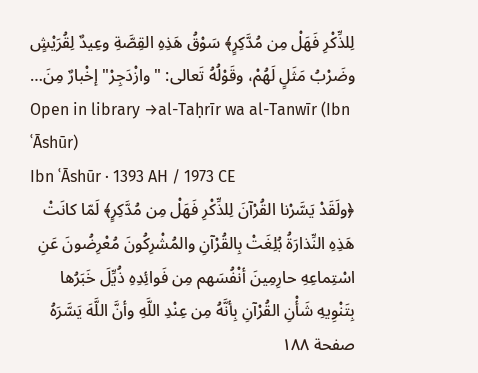لِلذِّكْرِ فَهَلْ مِن مُدَّكِرٍ﴾ سَوْقُ هَذِهِ القِصَّةِ وعِيدٌ لِقُرَيْشٍ وضَرْبُ مَثَلٍ لَهُمْ، وقَوْلُهُ تَعالى: "وازْدَجِرْ" إخْبارٌ مِنَ…
Open in library →al-Taḥrīr wa al-Tanwīr (Ibn ʿĀshūr)
Ibn ʿĀshūr · 1393 AH / 1973 CE
﴿ولَقَدْ يَسَّرْنا القُرْآنَ لِلذِّكْرِ فَهَلْ مِن مُدَّكِرٍ﴾ لَمّا كانَتْ هَذِهِ النِّذارَةُ بُلِغَتْ بِالقُرْآنِ والمُشْرِكُونَ مُعْرِضُونَ عَنِ اسْتِماعِهِ حارِمِينَ أنْفُسَهم مِن فَوائِدِهِ ذُيِّلَ خَبَرُها بِتَنْوِيهِ شَأْنِ القُرْآنِ بِأنَّهُ مِن عِنْدِ اللَّهِ وأنَّ اللَّهَ يَسَّرَهُ صفحة ١٨٨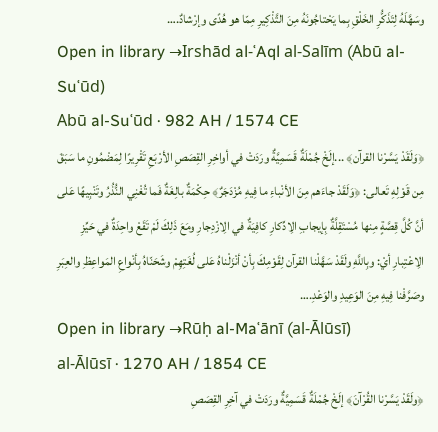وسَهَّلَهُ لِتَذَكُّرِ الخَلْقِ بِما يَحْتاجُونَهُ مِنَ التَّذْكِيرِ مِمّا هو هُدًى وإرْشادٌ.…
Open in library →Irshād al-ʿAql al-Salīm (Abū al-Suʿūd)
Abū al-Suʿūd · 982 AH / 1574 CE
﴿وَلَقَدْ يَسَّرْنا القرآن﴾ ...إلَخْ جُمْلَةٌ قَسَمِيَّةٌ ورَدَتْ في أواخِرِ القِصَصِ الأرْبَعِ تَقْرِيرًا لِمَضْمُونِ ما سَبَقَ مِن قَوْلِهِ تَعالى: ﴿وَلَقَدْ جاءَهم مِنَ الأنْباءِ ما فِيهِ مُزْدَجَرٌ﴾ حِكْمَةٌ بالِغَةٌ فَما تُغْنِي النُّذُرُ وتَنْبِيهًا عَلى أنَّ كُلَّ قِصَّةٍ مِنها مُسْتَقِلَّةٌ بِإيجابِ الِادِّكارِ كافِيَةٌ في الِازْدِجارِ ومَعَ ذَلِكَ لَمْ تَقَعْ واحِدَةٌ في حَيِّزِ الِاعْتِبارِ أيْ: وبِاللَّهِ ولَقَدْ سَهَّلْنا القرآن لِقَوْمِكَ بِأنْ أنْزَلْناهُ عَلى لُغَتِهِمْ وشَحَنّاهُ بِأنْواعِ المَواعِظِ والعِبَرِ وصَرَّفْنا فِيهِ مِنَ الوَعِيدِ والوَعْدِ.…
Open in library →Rūḥ al-Maʿānī (al-Ālūsī)
al-Ālūsī · 1270 AH / 1854 CE
﴿ولَقَدْ يَسَّرْنا القُرْآنَ﴾ إلَخْ جُمْلَةٌ قَسَمِيَّةٌ ورَدَتْ في آخِرِ القِصَصِ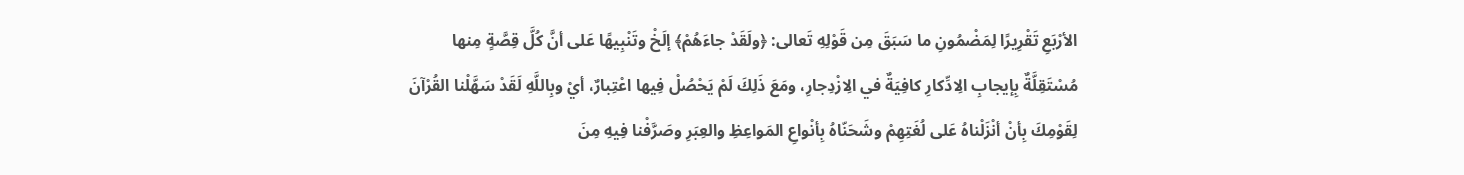الأرْبَعِ تَقْرِيرًا لِمَضْمُونِ ما سَبَقَ مِن قَوْلِهِ تَعالى: ﴿ولَقَدْ جاءَهُمْ﴾ إلَخْ وتَنْبِيهًا عَلى أنَّ كُلَّ قِصَّةٍ مِنها مُسْتَقِلَّةٌ بِإيجابِ الِادِّكارِ كافِيَةٌ في الِازْدِجارِ، ومَعَ ذَلِكَ لَمْ يَحْصُلْ فِيها اعْتِبارٌ، أيْ وبِاللَّهِ لَقَدْ سَهَّلْنا القُرْآنَ لِقَوْمِكَ بِأنْ أنْزَلْناهُ عَلى لُغَتِهِمْ وشَحَنّاهُ بِأنْواعِ المَواعِظِ والعِبَرِ وصَرَّفْنا فِيهِ مِنَ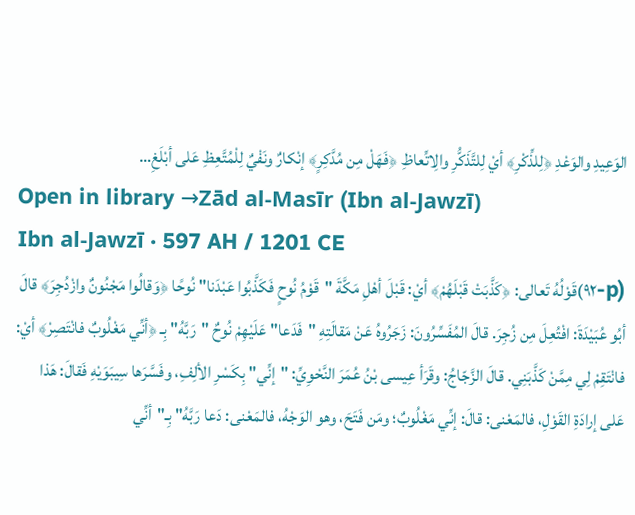الوَعِيدِ والوَعْدِ ﴿لِلذِّكْرِ﴾ أيْ لِلتَّذَكُّرِ والِاتِّعاظِ ﴿فَهَلْ مِن مُدَّكِرٍ﴾ إنْكارٌ ونَفْيٌ لِلْمُتَّعِظِ عَلى أبْلَغِ…
Open in library →Zād al-Masīr (Ibn al-Jawzī)
Ibn al-Jawzī · 597 AH / 1201 CE
(p-٩٢)قَوْلُهُ تَعالى: ﴿كَذَّبَتْ قَبْلَهُمْ﴾ أيْ: قَبْلَ أهْلِ مَكَّةَ "قَوْمُ نُوحٍ فَكَذَّبُوا عَبْدَنا" نُوحًا ﴿وَقالُوا مَجْنُونٌ وازْدُجِرَ﴾ قالَ أبُو عُبَيْدَةَ: افْتُعِلَ مِن زُجِرَ. قالَ المُفَسِّرُونَ: زَجَرُوهُ عَنْ مَقالَتِهِ "فَدَعا" عَلَيْهِمْ نُوحٌ "رَبَّهُ" بِـ ﴿أنِّي مَغْلُوبٌ فانْتَصِرْ﴾ أيْ: فانْتَقِمْ لِي مِمَّنْ كَذَّبَنِي. قالَ الزَّجّاجُ: وقَرَأ عِيسى بْنُ عُمَرَ النَّحْوِيِّ: "إنِّي" بِكَسْرِ الألِفِ، وفَسَّرَها سِيبَوَيْهِ فَقالَ: هَذا عَلى إرادَةِ القَوْلِ، فالمَعْنى: قالَ: إنِّي مَغْلُوبٌ؛ ومَن فَتَحَ، وهو الوَجْهُ، فالمَعْنى: دَعا رَبَّهُ" بِـ"أنِّي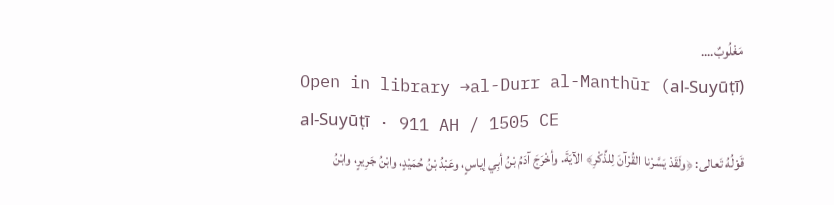مَغْلُوبٌ.…
Open in library →al-Durr al-Manthūr (al-Suyūṭī)
al-Suyūṭī · 911 AH / 1505 CE
قَوْلُهُ تَعالى: ﴿ولَقَدْ يَسَّرْنا القُرْآنَ لِلذِّكْرِ﴾ الآيَةَ. وأخْرَجَ آدَمُ بْنُ أبِي إياسٍ، وعَبْدُ بْنُ حُمَيْدٍ، وابْنُ جَرِيرٍ، وابْنُ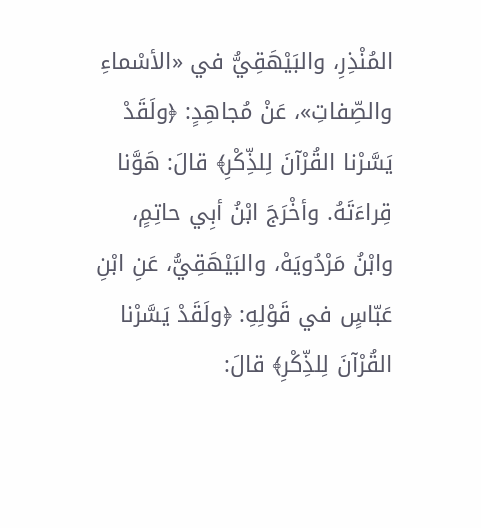المُنْذِرِ، والبَيْهَقِيُّ في «الأسْماءِ والصِّفاتِ»، عَنْ مُجاهِدٍ: ﴿ولَقَدْ يَسَّرْنا القُرْآنَ لِلذِّكْرِ﴾ قالَ: هَوَّنا قِراءَتَهُ. وأخْرَجَ ابْنُ أبِي حاتِمٍ، وابْنُ مَرْدُويَهْ، والبَيْهَقِيُّ، عَنِ ابْنِ عَبّاسٍ في قَوْلِهِ: ﴿ولَقَدْ يَسَّرْنا القُرْآنَ لِلذِّكْرِ﴾ قالَ: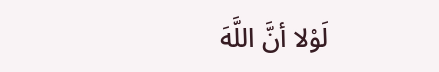لَوْلا أنَّ اللَّهَ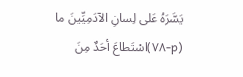يَسَّرَهُ عَلى لِسانِ الآدَمِيِّينَ ما (p-٧٨)اسْتَطاعَ أحَدٌ مِنَ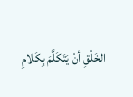الخَلْقِ أنْ يَتَكَلَّمَ بِكَلامِ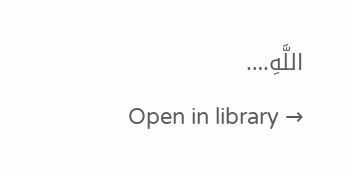اللَّهِ.…
Open in library →